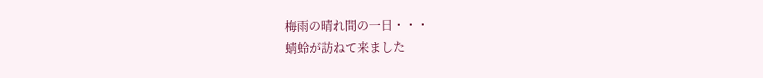梅雨の晴れ間の一日・・・
蜻蛉が訪ねて来ました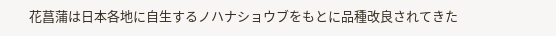花菖蒲は日本各地に自生するノハナショウブをもとに品種改良されてきた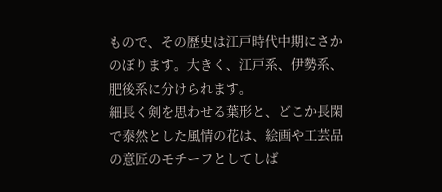もので、その歴史は江戸時代中期にさかのぼります。大きく、江戸系、伊勢系、肥後系に分けられます。
細長く剣を思わせる葉形と、どこか長閑で泰然とした風情の花は、絵画や工芸品の意匠のモチーフとしてしば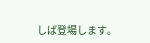しば登場します。